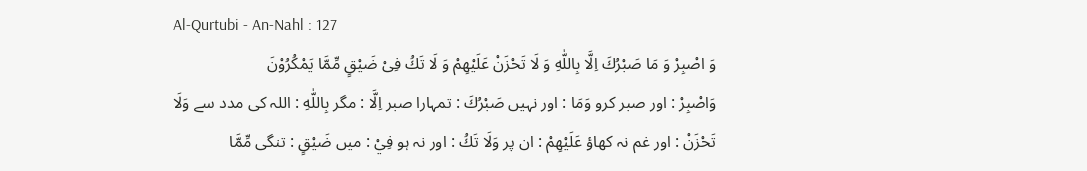Al-Qurtubi - An-Nahl : 127
وَ اصْبِرْ وَ مَا صَبْرُكَ اِلَّا بِاللّٰهِ وَ لَا تَحْزَنْ عَلَیْهِمْ وَ لَا تَكُ فِیْ ضَیْقٍ مِّمَّا یَمْكُرُوْنَ
وَاصْبِرْ : اور صبر کرو وَمَا : اور نہیں صَبْرُكَ : تمہارا صبر اِلَّا : مگر بِاللّٰهِ : اللہ کی مدد سے وَلَا تَحْزَنْ : اور غم نہ کھاؤ عَلَيْهِمْ : ان پر وَلَا تَكُ : اور نہ ہو فِيْ : میں ضَيْقٍ : تنگی مِّمَّا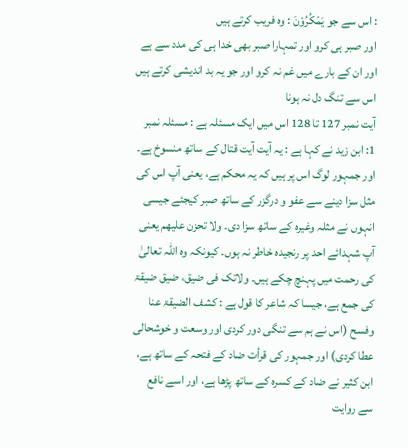: اس سے جو يَمْكُرُوْنَ : وہ فریب کرتے ہیں
اور صبر ہی کرو اور تمہارا صبر بھی خدا ہی کی مدد سے ہے اور ان کے بارے میں غم نہ کرو اور جو یہ بد اندیشی کرتے ہیں اس سے تنگ دل نہ ہونا
آیت نمبر 127 تا 128 اس میں ایک مسئلہ ہے : مسئلہ نمبر 1: ابن زید نے کہا ہے : یہ آیت آیت قتال کے ساتھ منسوخ ہے۔ اور جمہور لوگ اس پر ہیں کہ یہ محکم ہے، یعنی آپ اس کی مثل سزا دینے سے عفو و درگزر کے ساتھ صبر کیجئے جیسی انہوں نے مثلہ وغیرہ کے ساتھ سزا دی۔ ولا تحزن علیھم یعنی آپ شہدائے احد پر رنجیدہ خاطر نہ ہوں۔ کیونکہ وہ اللہ تعالیٰ کی رحمت میں پہنچ چکے ہیں۔ ولاتک فی ضیق، ضیق ضیقۃ کی جمع ہے، جیسا کہ شاعر کا قول ہے : کشف الضیقۃ عنا وفسح (اس نے ہم سے تنگی دور کردی اور وسعت و خوشحالی عطا کردی) اور جمہور کی قرأت ضاد کے فتحہ کے ساتھ ہے، ابن کثیر نے ضاد کے کسرہ کے ساتھ پڑھا ہے، اور اسے نافع سے روایت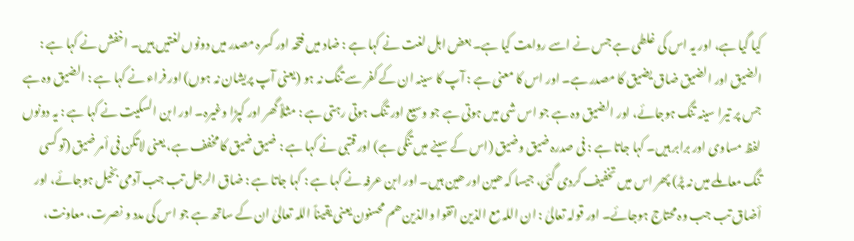کیا گیا ہے، اور یہ اس کی غلطی ہے جس نے اسے روایت کیا ہے۔ بعض اہل لغت نے کہا ہے : ضاد میں فتحہ اور کسرہ مصدر میں دونوں لغتیں ہیں۔ اخفش نے کہا ہے : الضیق اور الضیق ضاق یضیق کا مصدر ہے۔ اور اس کا معنی ہے : آپ کا سینہ ان کے کفر سے تنگ نہ ہو (یعنی آپ پریشان نہ ہوں) اور فراء نے کہا ہے : الضیق وہ ہے جس پر تیرا سینہ تنگ ہوجائے، اور الضیق وہ ہے جو اس شی میں ہوتی ہے جو وسیع اور تنگ ہوتی رہتی ہے : مثلاً گھر اور کپڑا وغیرہ۔ اور ابن السکیت نے کہا ہے : یہ دونوں لفظ مساوی اور برابر ہیں۔ کہا جاتا ہے : فی صدرہ ضیق وضیق (اس کے سینے میں تنگی ہے) اور قتبی نے کہا ہے : ضیق ضیق کا مخفف ہے، یعنی لاتکن فی أمر ضیق (تو کسی تنگ معاملے میں نہ پڑ) پھر اس میں تخفیف کردی گئی، جیسا کہ ھین اور ھین ہیں۔ اور ابن عرفہ نے کہا ہے : کہا جاتا ہے : ضاق الرجل تب جب آدمی بخیل ہوجائے، اور أضاق تب جب وہ محتاج ہوجائے۔ اور قولہ تعالیٰ : ان اللہ مع الذین اتقوا والذین ھم محسنون یعنی یقیناً اللہ تعالیٰ ان کے ساتھ ہے جو اس کی مدد و نصرت، معاونت،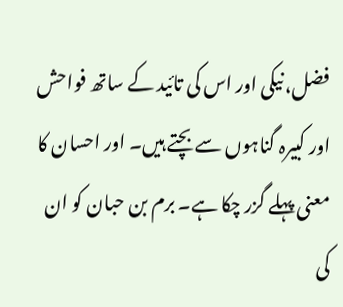فضل، نیکی اور اس کی تائید کے ساتھ فواحش اور کبیرہ گناہوں سے بچتے ہیں۔ اور احسان کا معنی پہلے گزر چکا ہے۔ برم بن حبان کو ان کی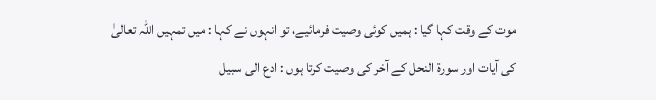موت کے وقت کہا گیا : ہمیں کوئی وصیت فرمائیے، تو انہوں نے کہا : میں تمہیں اللہ تعالیٰ کی آیات اور سورة النحل کے آخر کی وصیت کرتا ہوں : ادع الی سبیل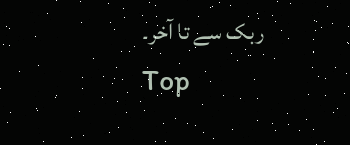ربک سے تا آخر۔
Top